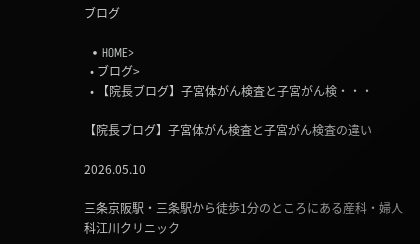ブログ

  • HOME>
  • ブログ>
  • 【院長ブログ】子宮体がん検査と子宮がん検・・・

【院長ブログ】子宮体がん検査と子宮がん検査の違い

2026.05.10

三条京阪駅・三条駅から徒歩1分のところにある産科・婦人科江川クリニック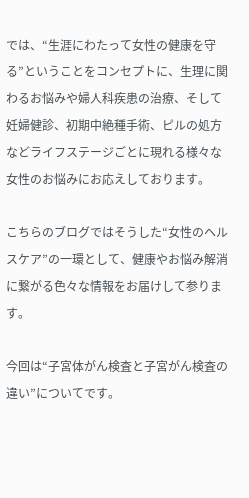では、“生涯にわたって女性の健康を守る”ということをコンセプトに、生理に関わるお悩みや婦人科疾患の治療、そして妊婦健診、初期中絶種手術、ピルの処方などライフステージごとに現れる様々な女性のお悩みにお応えしております。

こちらのブログではそうした“女性のヘルスケア”の一環として、健康やお悩み解消に繋がる色々な情報をお届けして参ります。

今回は“子宮体がん検査と子宮がん検査の違い”についてです。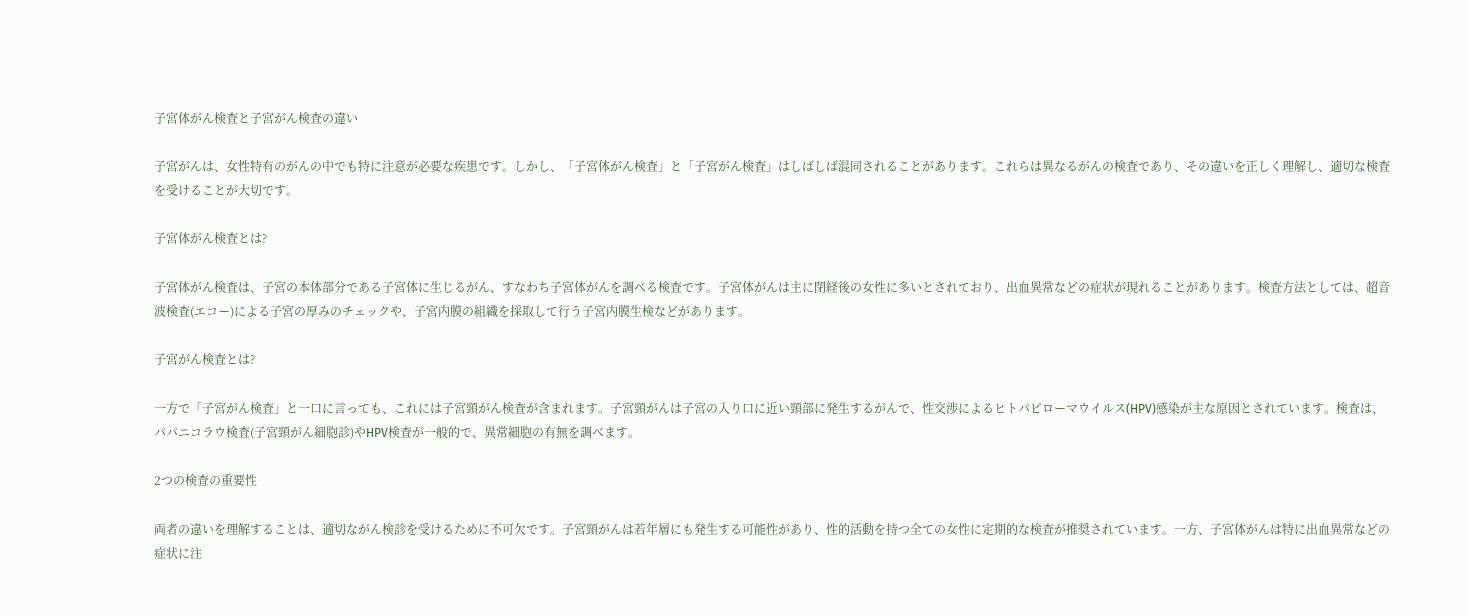子宮体がん検査と子宮がん検査の違い

子宮がんは、女性特有のがんの中でも特に注意が必要な疾患です。しかし、「子宮体がん検査」と「子宮がん検査」はしばしば混同されることがあります。これらは異なるがんの検査であり、その違いを正しく理解し、適切な検査を受けることが大切です。

子宮体がん検査とは?

子宮体がん検査は、子宮の本体部分である子宮体に生じるがん、すなわち子宮体がんを調べる検査です。子宮体がんは主に閉経後の女性に多いとされており、出血異常などの症状が現れることがあります。検査方法としては、超音波検査(エコー)による子宮の厚みのチェックや、子宮内膜の組織を採取して行う子宮内膜生検などがあります。

子宮がん検査とは?

一方で「子宮がん検査」と一口に言っても、これには子宮頸がん検査が含まれます。子宮頸がんは子宮の入り口に近い頸部に発生するがんで、性交渉によるヒトパピローマウイルス(HPV)感染が主な原因とされています。検査は、パパニコラウ検査(子宮頸がん細胞診)やHPV検査が一般的で、異常細胞の有無を調べます。

2つの検査の重要性

両者の違いを理解することは、適切ながん検診を受けるために不可欠です。子宮頸がんは若年層にも発生する可能性があり、性的活動を持つ全ての女性に定期的な検査が推奨されています。一方、子宮体がんは特に出血異常などの症状に注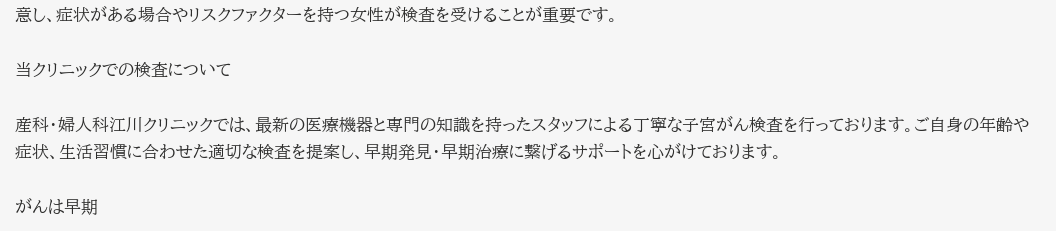意し、症状がある場合やリスクファクターを持つ女性が検査を受けることが重要です。

当クリニックでの検査について

産科・婦人科江川クリニックでは、最新の医療機器と専門の知識を持ったスタッフによる丁寧な子宮がん検査を行っております。ご自身の年齢や症状、生活習慣に合わせた適切な検査を提案し、早期発見・早期治療に繋げるサポートを心がけております。

がんは早期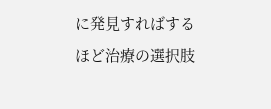に発見すればするほど治療の選択肢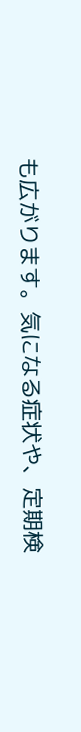も広がります。気になる症状や、定期検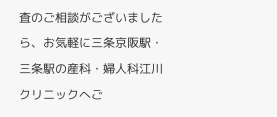査のご相談がございましたら、お気軽に三条京阪駅・三条駅の産科・婦人科江川クリニックへご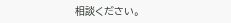相談ください。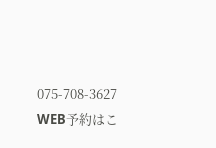075-708-3627
WEB予約はこ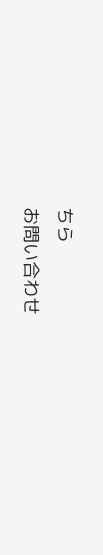ちら
お問い合わせ